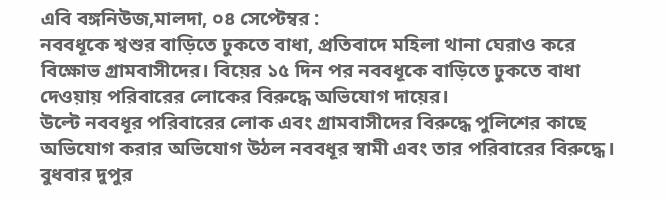এবি বঙ্গনিউজ,মালদা, ০৪ সেপ্টেম্বর :
নববধূকে শ্বশুর বাড়িতে ঢুকতে বাধা, প্রতিবাদে মহিলা থানা ঘেরাও করে বিক্ষোভ গ্রামবাসীদের। বিয়ের ১৫ দিন পর নববধূকে বাড়িতে ঢুকতে বাধা দেওয়ায় পরিবারের লোকের বিরুদ্ধে অভিযোগ দায়ের।
উল্টে নববধূর পরিবারের লোক এবং গ্রামবাসীদের বিরুদ্ধে পুলিশের কাছে অভিযোগ করার অভিযোগ উঠল নববধূর স্বামী এবং তার পরিবারের বিরুদ্ধে।
বুধবার দুপুর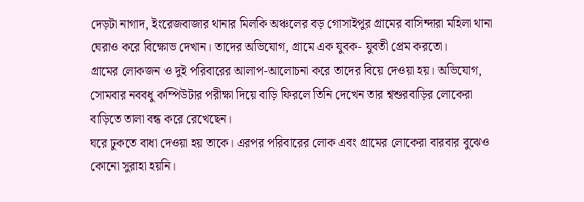দেড়টা নাগাদ, ইংরেজবাজার থানার মিলকি অঞ্চলের বড় গোসাইপুর গ্রামের বাসিন্দারা মহিলা থানা ঘেরাও করে বিক্ষোভ দেখান। তাদের অভিযোগ, গ্রামে এক যুবক- যুবতী প্রেম করতো।
গ্রামের লোকজন ও দুই পরিবারের আলাপ-আলোচনা করে তাদের বিয়ে দেওয়া হয়। অভিযোগ, সোমবার নববধু কম্পিউটার পরীক্ষা দিয়ে বাড়ি ফিরলে তিনি দেখেন তার শ্বশুরবাড়ির লোকেরা বাড়িতে তালা বন্ধ করে রেখেছেন।
ঘরে ঢুকতে বাধা দেওয়া হয় তাকে। এরপর পরিবারের লোক এবং গ্রামের লোকেরা বারবার বুঝেও কোনো সুরাহা হয়নি।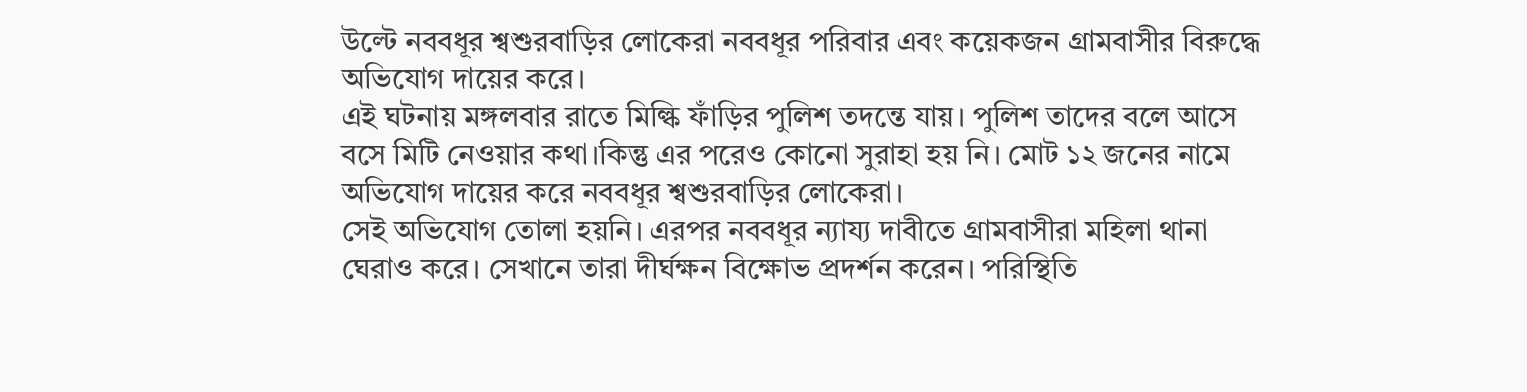উল্টে নববধূর শ্বশুরবাড়ির লোকেরা নববধূর পরিবার এবং কয়েকজন গ্রামবাসীর বিরুদ্ধে অভিযোগ দায়ের করে।
এই ঘটনায় মঙ্গলবার রাতে মিল্কি ফাঁড়ির পুলিশ তদন্তে যায়। পুলিশ তাদের বলে আসে বসে মিটি নেওয়ার কথা।কিন্তু এর পরেও কোনো সুরাহা হয় নি। মোট ১২ জনের নামে অভিযোগ দায়ের করে নববধূর শ্বশুরবাড়ির লোকেরা।
সেই অভিযোগ তোলা হয়নি। এরপর নববধূর ন্যায্য দাবীতে গ্রামবাসীরা মহিলা থানা ঘেরাও করে। সেখানে তারা দীর্ঘক্ষন বিক্ষোভ প্রদর্শন করেন। পরিস্থিতি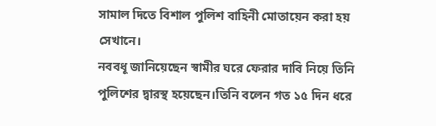সামাল দিতে বিশাল পুলিশ বাহিনী মোতায়েন করা হয় সেখানে।
নববধূ জানিয়েছেন স্বামীর ঘরে ফেরার দাবি নিয়ে তিনি পুলিশের দ্বারস্থ হয়েছেন।তিনি বলেন গত ১৫ দিন ধরে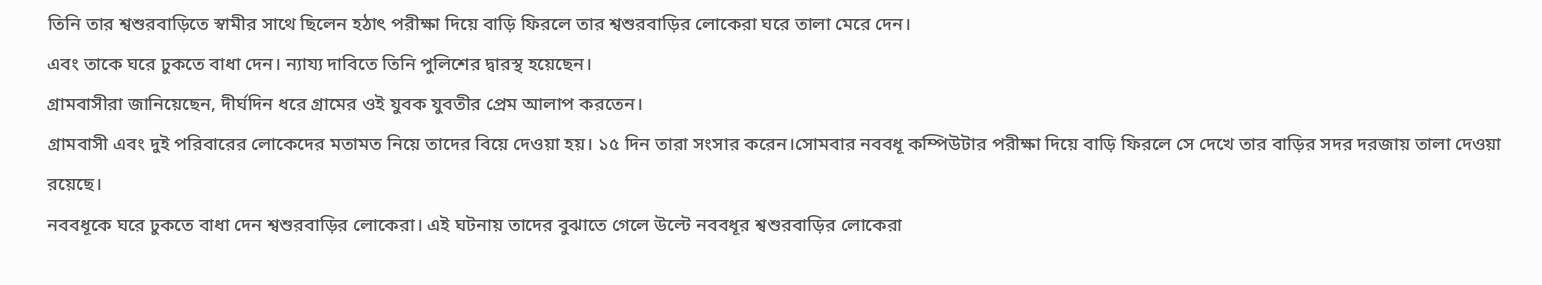তিনি তার শ্বশুরবাড়িতে স্বামীর সাথে ছিলেন হঠাৎ পরীক্ষা দিয়ে বাড়ি ফিরলে তার শ্বশুরবাড়ির লোকেরা ঘরে তালা মেরে দেন।
এবং তাকে ঘরে ঢুকতে বাধা দেন। ন্যায্য দাবিতে তিনি পুলিশের দ্বারস্থ হয়েছেন।
গ্রামবাসীরা জানিয়েছেন, দীর্ঘদিন ধরে গ্রামের ওই যুবক যুবতীর প্রেম আলাপ করতেন।
গ্রামবাসী এবং দুই পরিবারের লোকেদের মতামত নিয়ে তাদের বিয়ে দেওয়া হয়। ১৫ দিন তারা সংসার করেন।সোমবার নববধূ কম্পিউটার পরীক্ষা দিয়ে বাড়ি ফিরলে সে দেখে তার বাড়ির সদর দরজায় তালা দেওয়া রয়েছে।
নববধূকে ঘরে ঢুকতে বাধা দেন শ্বশুরবাড়ির লোকেরা। এই ঘটনায় তাদের বুঝাতে গেলে উল্টে নববধূর শ্বশুরবাড়ির লোকেরা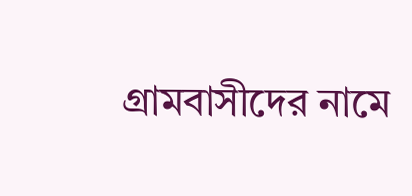গ্রামবাসীদের নামে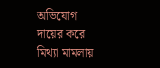অভিযোগ দায়ের করে মিথ্যা মামলায়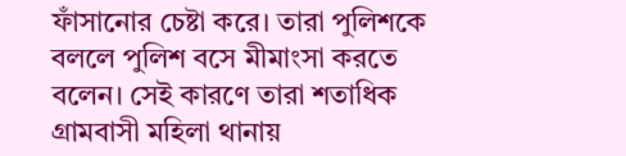ফাঁসানোর চেষ্টা করে। তারা পুলিশকে বললে পুলিশ বসে মীমাংসা করতে বলেন। সেই কারণে তারা শতাধিক গ্রামবাসী মহিলা থানায়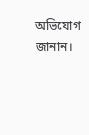অভিযোগ জানান।